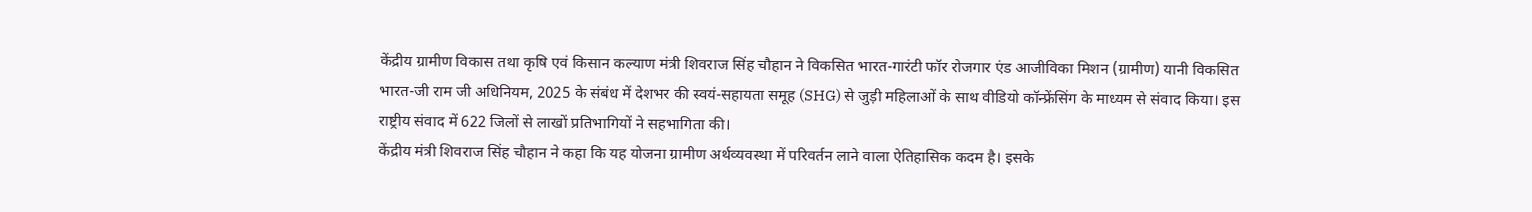केंद्रीय ग्रामीण विकास तथा कृषि एवं किसान कल्याण मंत्री शिवराज सिंह चौहान ने विकसित भारत-गारंटी फॉर रोजगार एंड आजीविका मिशन (ग्रामीण) यानी विकसित भारत-जी राम जी अधिनियम, 2025 के संबंध में देशभर की स्वयं-सहायता समूह (SHG) से जुड़ी महिलाओं के साथ वीडियो कॉन्फ्रेंसिंग के माध्यम से संवाद किया। इस राष्ट्रीय संवाद में 622 जिलों से लाखों प्रतिभागियों ने सहभागिता की।
केंद्रीय मंत्री शिवराज सिंह चौहान ने कहा कि यह योजना ग्रामीण अर्थव्यवस्था में परिवर्तन लाने वाला ऐतिहासिक कदम है। इसके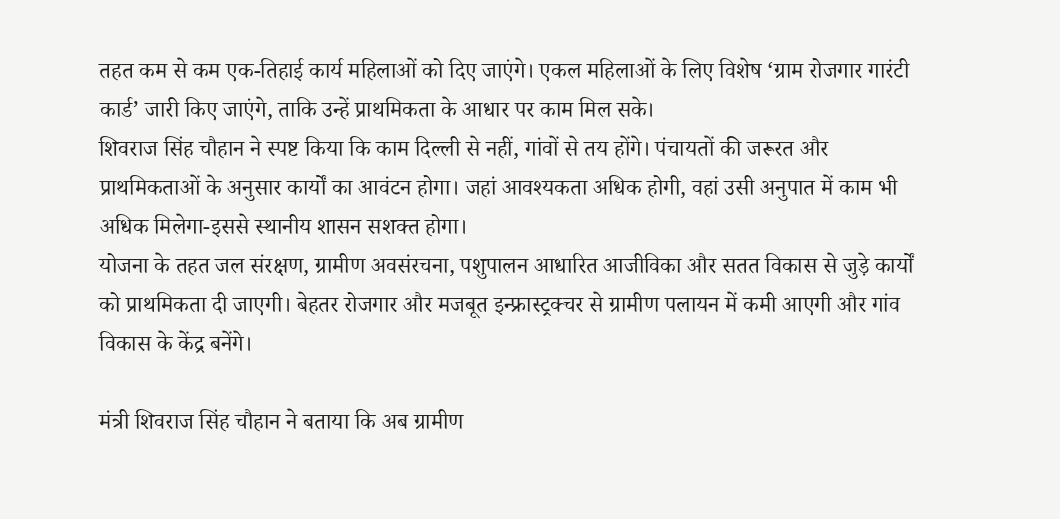तहत कम से कम एक-तिहाई कार्य महिलाओं को दिए जाएंगे। एकल महिलाओं के लिए विशेष ‘ग्राम रोजगार गारंटी कार्ड’ जारी किए जाएंगे, ताकि उन्हें प्राथमिकता के आधार पर काम मिल सके।
शिवराज सिंह चौहान ने स्पष्ट किया कि काम दिल्ली से नहीं, गांवों से तय होंगे। पंचायतों की जरूरत और प्राथमिकताओं के अनुसार कार्यों का आवंटन होगा। जहां आवश्यकता अधिक होगी, वहां उसी अनुपात में काम भी अधिक मिलेगा-इससे स्थानीय शासन सशक्त होगा।
योजना के तहत जल संरक्षण, ग्रामीण अवसंरचना, पशुपालन आधारित आजीविका और सतत विकास से जुड़े कार्यों को प्राथमिकता दी जाएगी। बेहतर रोजगार और मजबूत इन्फ्रास्ट्रक्चर से ग्रामीण पलायन में कमी आएगी और गांव विकास के केंद्र बनेंगे।

मंत्री शिवराज सिंह चौहान ने बताया कि अब ग्रामीण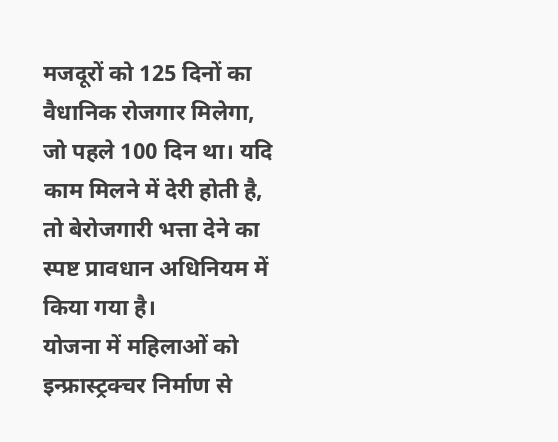मजदूरों को 125 दिनों का वैधानिक रोजगार मिलेगा, जो पहले 100 दिन था। यदि काम मिलने में देरी होती है, तो बेरोजगारी भत्ता देने का स्पष्ट प्रावधान अधिनियम में किया गया है।
योजना में महिलाओं को इन्फ्रास्ट्रक्चर निर्माण से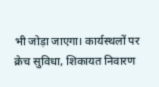भी जोड़ा जाएगा। कार्यस्थलों पर क्रेच सुविधा, शिकायत निवारण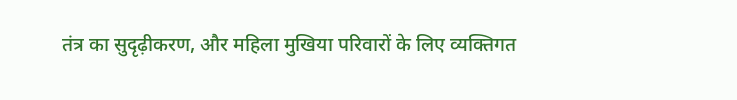तंत्र का सुदृढ़ीकरण, और महिला मुखिया परिवारों के लिए व्यक्तिगत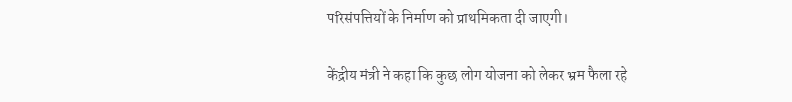परिसंपत्तियों के निर्माण को प्राथमिकता दी जाएगी।

केंद्रीय मंत्री ने कहा कि कुछ लोग योजना को लेकर भ्रम फैला रहे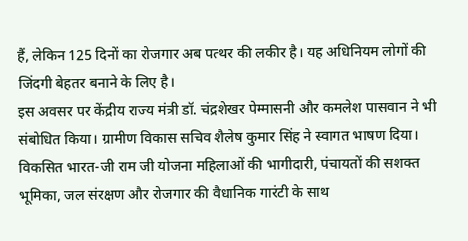हैं, लेकिन 125 दिनों का रोजगार अब पत्थर की लकीर है। यह अधिनियम लोगों की जिंदगी बेहतर बनाने के लिए है।
इस अवसर पर केंद्रीय राज्य मंत्री डॉ. चंद्रशेखर पेम्मासनी और कमलेश पासवान ने भी संबोधित किया। ग्रामीण विकास सचिव शैलेष कुमार सिंह ने स्वागत भाषण दिया। विकसित भारत-जी राम जी योजना महिलाओं की भागीदारी, पंचायतों की सशक्त भूमिका, जल संरक्षण और रोजगार की वैधानिक गारंटी के साथ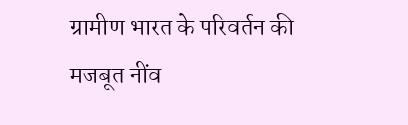ग्रामीण भारत के परिवर्तन की मजबूत नींव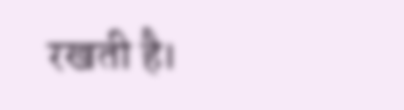रखती है।